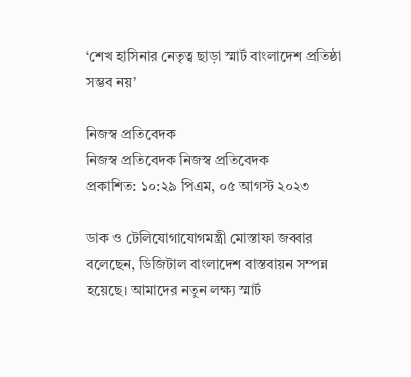‘শেখ হাসিনার নেতৃত্ব ছাড়া স্মার্ট বাংলাদেশ প্রতিষ্ঠা সম্ভব নয়’

নিজস্ব প্রতিবেদক
নিজস্ব প্রতিবেদক নিজস্ব প্রতিবেদক
প্রকাশিত: ১০:২৯ পিএম, ০৫ আগস্ট ২০২৩

ডাক ও টেলিযোগাযোগমন্ত্রী মোস্তাফা জব্বার বলেছেন, ডিজিটাল বাংলাদেশ বাস্তবায়ন সম্পন্ন হয়েছে। আমাদের নতুন লক্ষ্য স্মার্ট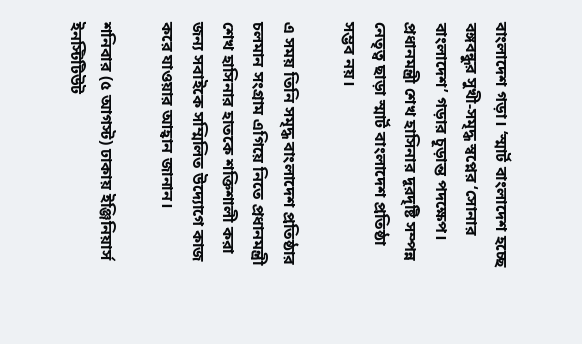বাংলাদেশ গড়া। ‘স্মার্ট বাংলাদেশ হচ্ছে বঙ্গবন্ধুর সুখী-সমৃদ্ধ স্বপ্নের ‘সোনার বাংলাদেশ’ গড়ার চূড়ান্ত পদক্ষেপ। প্রধানমন্ত্রী শেখ হাসিনার দূরদৃষ্টি সম্পন্ন নেতৃত্ব ছাড়া স্মার্ট বাংলাদেশ প্রতিষ্ঠা সম্ভব নয়।

এ সময় তিনি সমৃদ্ধ বাংলাদেশ প্রতিষ্ঠার চলমান সংগ্রাম এগিয়ে নিতে প্রধানমন্ত্রী শেখ হাসিনার হাতকে শক্তিশালী করা জন্য সবাইকে সম্মিলিত উদ্যোগে কাজ করে যাওয়ার আহ্বান জানান।

শনিবার (৫ আগস্ট) ঢাকায় ইঞ্জিনিয়ার্স ইনস্টিটিউট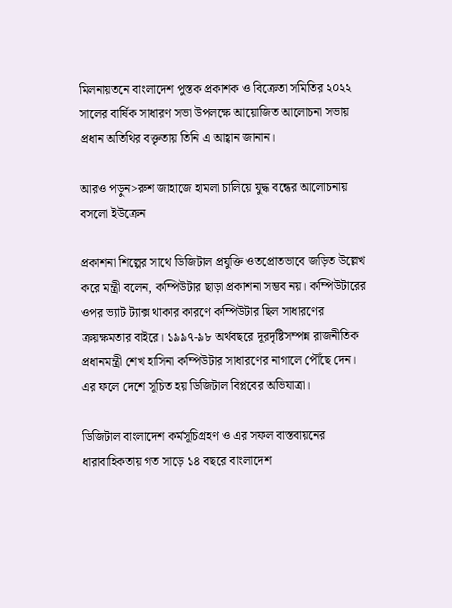মিলনায়তনে বাংলাদেশ পুস্তক প্রকাশক ও বিক্রেতা সমিতির ২০২২ সালের বার্ষিক সাধারণ সভা উপলক্ষে আয়োজিত আলোচনা সভায় প্রধান অতিথির বক্তৃতায় তিনি এ আহ্বান জানান।

আরও পড়ুন>রুশ জাহাজে হামলা চালিয়ে যুদ্ধ বন্ধের আলোচনায় বসলো ইউক্রেন

প্রকাশনা শিল্পের সাথে ডিজিটাল প্রযুক্তি ওতপ্রোতভাবে জড়িত উল্লেখ করে মন্ত্রী বলেন, কম্পিউটার ছাড়া প্রকাশনা সম্ভব নয়। কম্পিউটারের ওপর ভ্যাট ট্যাক্স থাকার কারণে কম্পিউটার ছিল সাধারণের ক্রয়ক্ষমতার বাইরে। ১৯৯৭-৯৮ অর্থবছরে দূরদৃষ্টিসম্পন্ন রাজনীতিক প্রধানমন্ত্রী শেখ হাসিনা কম্পিউটার সাধারণের নাগালে পৌঁছে দেন। এর ফলে দেশে সূচিত হয় ডিজিটাল বিপ্লবের অভিযাত্রা।

ডিজিটাল বাংলাদেশ কর্মসূচিগ্রহণ ও এর সফল বাস্তবায়নের ধারাবাহিকতায় গত সাড়ে ১৪ বছরে বাংলাদেশ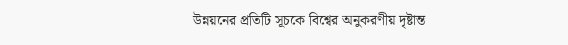উন্নয়নের প্রতিটি সূচকে বিশ্বের অনুকরণীয় দৃষ্টান্ত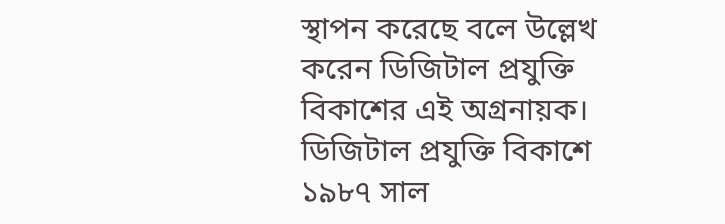স্থাপন করেছে বলে উল্লেখ করেন ডিজিটাল প্রযুক্তি বিকাশের এই অগ্রনায়ক। ডিজিটাল প্রযুক্তি বিকাশে ১৯৮৭ সাল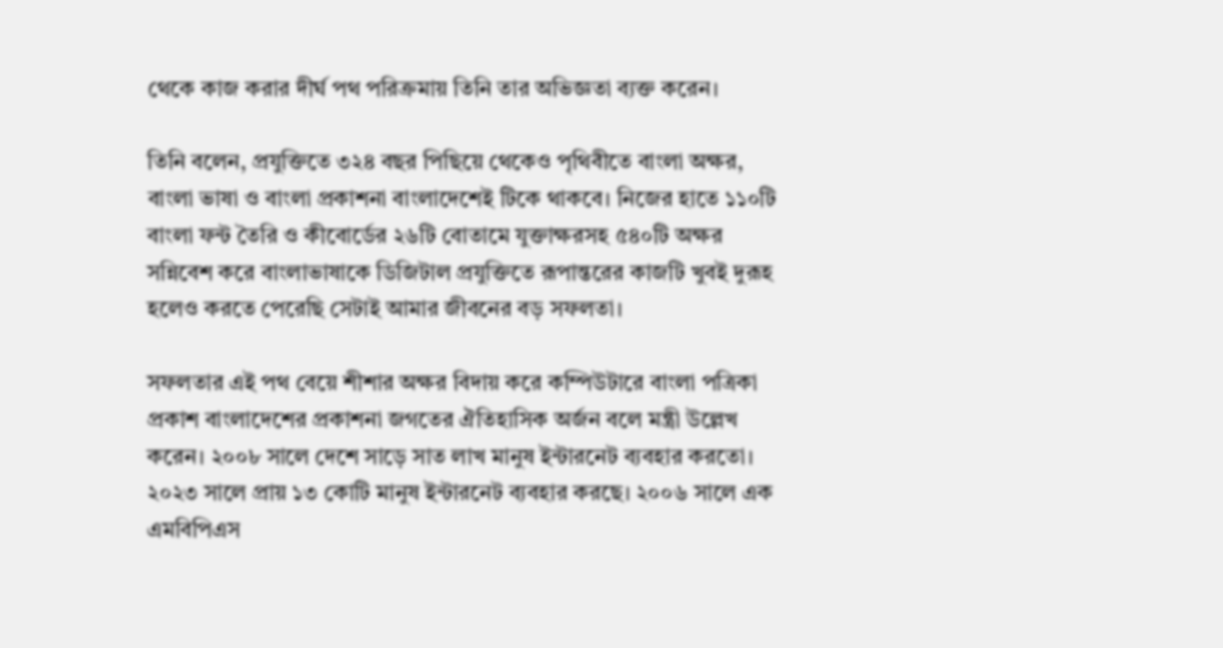থেকে কাজ করার দীর্ঘ পথ পরিক্রমায় তিনি তার অভিজ্ঞতা ব্যক্ত করেন।

তিনি বলেন, প্রযুক্তিতে ৩২৪ বছর পিছিয়ে থেকেও পৃথিবীতে বাংলা অক্ষর, বাংলা ভাষা ও বাংলা প্রকাশনা বাংলাদেশেই টিকে থাকবে। নিজের হাতে ১১০টি বাংলা ফন্ট তৈরি ও কীবোর্ডের ২৬টি বোতামে যুক্তাক্ষরসহ ৫৪০টি অক্ষর সন্নিবেশ করে বাংলাভাষাকে ডিজিটাল প্রযুক্তিতে রূপান্তরের কাজটি খুবই দুরূহ হলেও করতে পেরেছি সেটাই আমার জীবনের বড় সফলতা।

সফলতার এই পথ বেয়ে শীশার অক্ষর বিদায় করে কম্পিউটারে বাংলা পত্রিকা প্রকাশ বাংলাদেশের প্রকাশনা জগতের ঐতিহাসিক অর্জন বলে মন্ত্রী উল্লেখ করেন। ২০০৮ সালে দেশে সাড়ে সাত লাখ মানুষ ইন্টারনেট ব্যবহার করতো। ২০২৩ সালে প্রায় ১৩ কোটি মানুষ ইন্টারনেট ব্যবহার করছে। ২০০৬ সালে এক এমবিপিএস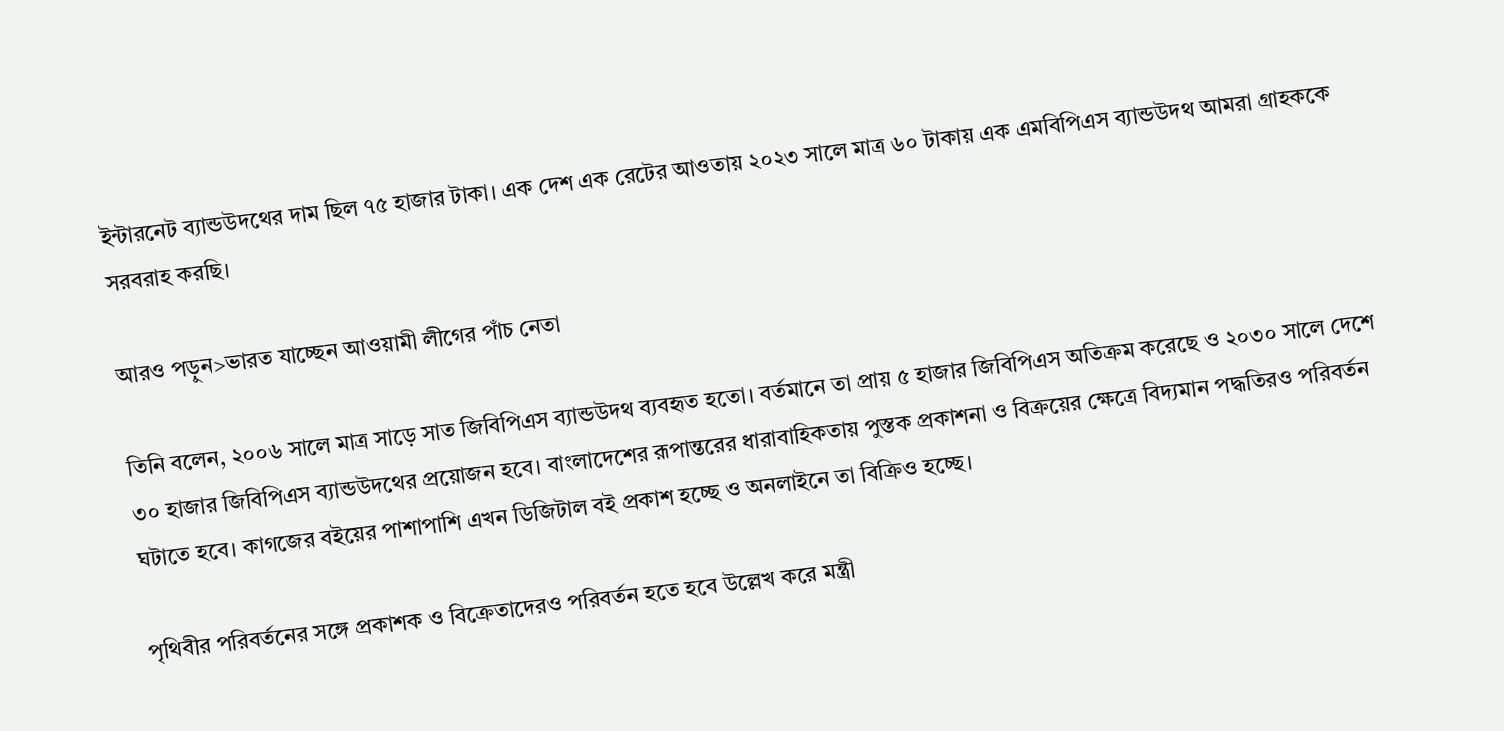ইন্টারনেট ব্যান্ডউদথের দাম ছিল ৭৫ হাজার টাকা। এক দেশ এক রেটের আওতায় ২০২৩ সালে মাত্র ৬০ টাকায় এক এমবিপিএস ব্যান্ডউদথ আমরা গ্রাহককে সরবরাহ করছি।

আরও পড়ুন>ভারত যাচ্ছেন আওয়ামী লীগের পাঁচ নেতা

তিনি বলেন, ২০০৬ সালে মাত্র সাড়ে সাত জিবিপিএস ব্যান্ডউদথ ব্যবহৃত হতো। বর্তমানে তা প্রায় ৫ হাজার জিবিপিএস অতিক্রম করেছে ও ২০৩০ সালে দেশে ৩০ হাজার জিবিপিএস ব্যান্ডউদথের প্রয়োজন হবে। বাংলাদেশের রূপান্তরের ধারাবাহিকতায় পুস্তক প্রকাশনা ও বিক্রয়ের ক্ষেত্রে বিদ্যমান পদ্ধতিরও পরিবর্তন ঘটাতে হবে। কাগজের বইয়ের পাশাপাশি এখন ডিজিটাল বই প্রকাশ হচ্ছে ও অনলাইনে তা বিক্রিও হচ্ছে।

পৃথিবীর পরিবর্তনের সঙ্গে প্রকাশক ও বিক্রেতাদেরও পরিবর্তন হতে হবে উল্লেখ করে মন্ত্রী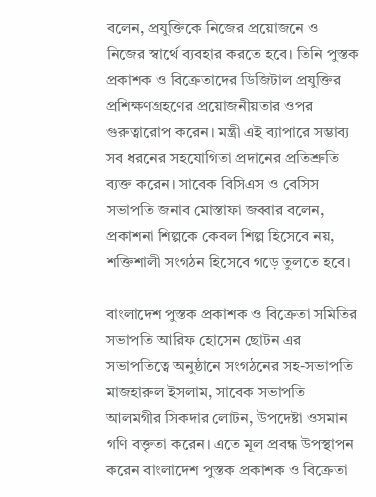বলেন, প্রযুক্তিকে নিজের প্রয়োজনে ও নিজের স্বার্থে ব্যবহার করতে হবে। তিনি পুস্তক প্রকাশক ও বিক্রেতাদের ডিজিটাল প্রযুক্তির প্রশিক্ষণগ্রহণের প্রয়োজনীয়তার ওপর গুরুত্বারোপ করেন। মন্ত্রী এই ব্যাপারে সম্ভাব্য সব ধরনের সহযোগিতা প্রদানের প্রতিশ্রুতি ব্যক্ত করেন। সাবেক বিসিএস ও বেসিস সভাপতি জনাব মোস্তাফা জব্বার বলেন, প্রকাশনা শিল্পকে কেবল শিল্প হিসেবে নয়, শক্তিশালী সংগঠন হিসেবে গড়ে তুলতে হবে।

বাংলাদেশ পুস্তক প্রকাশক ও বিক্রেতা সমিতির সভাপতি আরিফ হোসেন ছোটন এর সভাপতিত্বে অনুষ্ঠানে সংগঠনের সহ-সভাপতি মাজহারুল ইসলাম, সাবেক সভাপতি আলমগীর সিকদার লোটন, উপদেষ্টা ওসমান গণি বক্তৃতা করেন। এতে মূল প্রবন্ধ উপস্থাপন করেন বাংলাদেশ পুস্তক প্রকাশক ও বিক্রেতা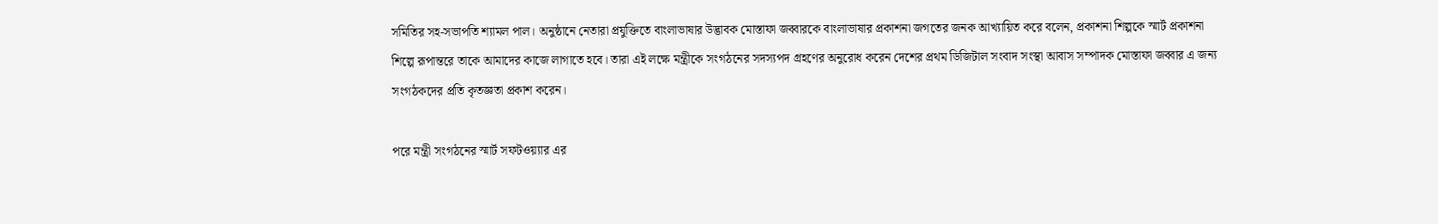সমিতির সহ-সভাপতি শ্যামল পাল। অনুষ্ঠানে নেতারা প্রযুক্তিতে বাংলাভাষার উদ্ভাবক মোস্তাফা জব্বারকে বাংলাভাষার প্রকাশনা জগতের জনক আখ্যায়িত করে বলেন, প্রকাশনা শিল্পকে স্মার্ট প্রকাশনা শিল্পে রূপান্তরে তাকে আমাদের কাজে লাগাতে হবে। তারা এই লক্ষে মন্ত্রীকে সংগঠনের সদস্যপদ গ্রহণের অনুরোধ করেন দেশের প্রথম ডিজিটাল সংবাদ সংস্থা আবাস সম্পাদক মোস্তাফা জব্বার এ জন্য সংগঠকদের প্রতি কৃতজ্ঞতা প্রকাশ করেন।

পরে মন্ত্রী সংগঠনের স্মার্ট সফটওয়্যার এর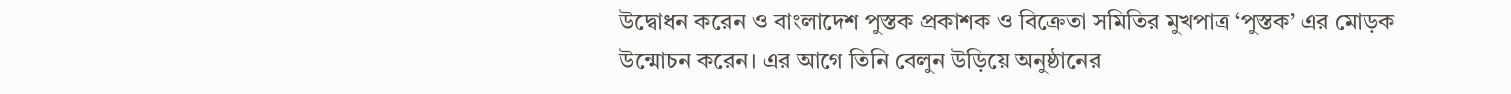উদ্বোধন করেন ও বাংলাদেশ পুস্তক প্রকাশক ও বিক্রেতা সমিতির মুখপাত্র ‘পুস্তক’ এর মোড়ক উন্মোচন করেন। এর আগে তিনি বেলুন উড়িয়ে অনুষ্ঠানের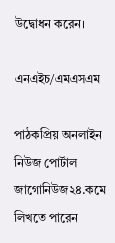উদ্বোধন করেন।

এনএইচ/এমএসএম

পাঠকপ্রিয় অনলাইন নিউজ পোর্টাল জাগোনিউজ২৪.কমে লিখতে পারেন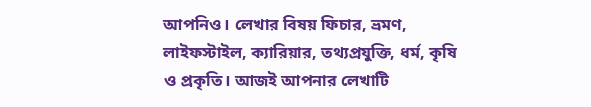আপনিও। লেখার বিষয় ফিচার, ভ্রমণ, লাইফস্টাইল, ক্যারিয়ার, তথ্যপ্রযুক্তি, ধর্ম, কৃষি ও প্রকৃতি। আজই আপনার লেখাটি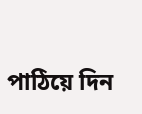পাঠিয়ে দিন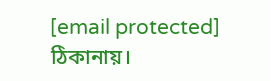[email protected] ঠিকানায়।